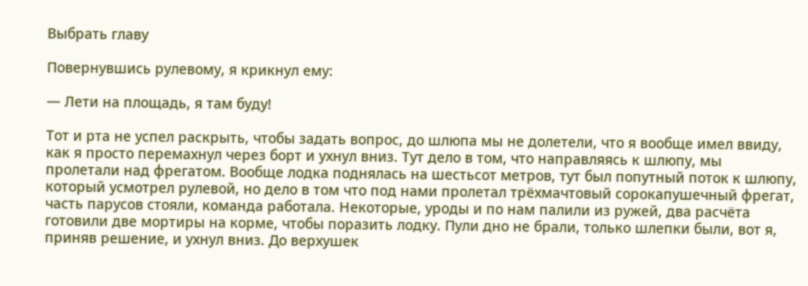Выбрать главу

Повернувшись рулевому, я крикнул ему:

— Лети на площадь, я там буду!

Тот и рта не успел раскрыть, чтобы задать вопрос, до шлюпа мы не долетели, что я вообще имел ввиду, как я просто перемахнул через борт и ухнул вниз. Тут дело в том, что направляясь к шлюпу, мы пролетали над фрегатом. Вообще лодка поднялась на шестьсот метров, тут был попутный поток к шлюпу, который усмотрел рулевой, но дело в том что под нами пролетал трёхмачтовый сорокапушечный фрегат, часть парусов стояли, команда работала. Некоторые, уроды и по нам палили из ружей, два расчёта готовили две мортиры на корме, чтобы поразить лодку. Пули дно не брали, только шлепки были, вот я, приняв решение, и ухнул вниз. До верхушек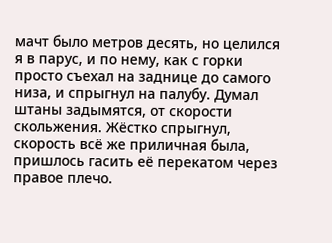мачт было метров десять, но целился я в парус, и по нему, как с горки просто съехал на заднице до самого низа, и спрыгнул на палубу. Думал штаны задымятся, от скорости скольжения. Жёстко спрыгнул, скорость всё же приличная была, пришлось гасить её перекатом через правое плечо.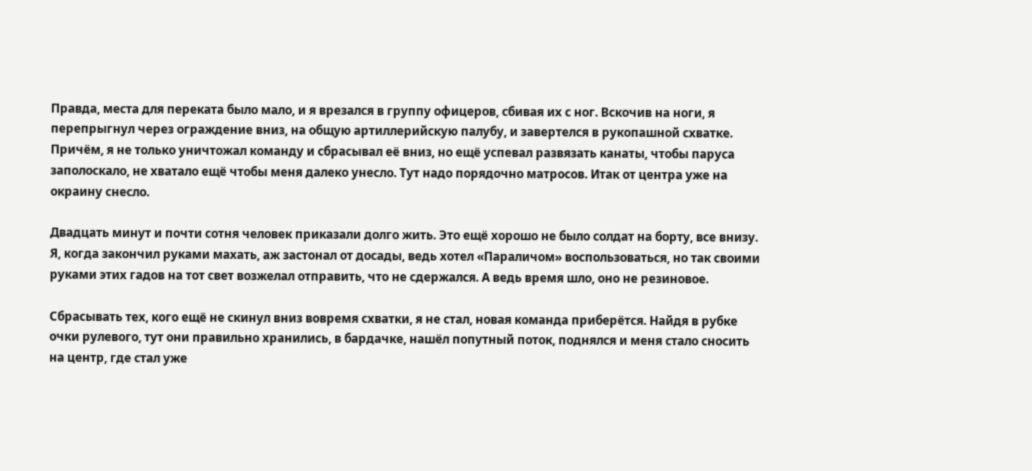Правда, места для переката было мало, и я врезался в группу офицеров, сбивая их с ног. Вскочив на ноги, я перепрыгнул через ограждение вниз, на общую артиллерийскую палубу, и завертелся в рукопашной схватке. Причём, я не только уничтожал команду и сбрасывал её вниз, но ещё успевал развязать канаты, чтобы паруса заполоскало, не хватало ещё чтобы меня далеко унесло. Тут надо порядочно матросов. Итак от центра уже на окраину снесло.

Двадцать минут и почти сотня человек приказали долго жить. Это ещё хорошо не было солдат на борту, все внизу. Я, когда закончил руками махать, аж застонал от досады, ведь хотел «Параличом» воспользоваться, но так своими руками этих гадов на тот свет возжелал отправить, что не сдержался. А ведь время шло, оно не резиновое.

Сбрасывать тех, кого ещё не скинул вниз вовремя схватки, я не стал, новая команда приберётся. Найдя в рубке очки рулевого, тут они правильно хранились, в бардачке, нашёл попутный поток, поднялся и меня стало сносить на центр, где стал уже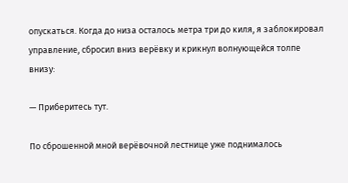опускаться. Когда до низа осталось метра три до киля, я заблокировал управление, сбросил вниз верёвку и крикнул волнующейся толпе внизу:

— Приберитесь тут.

По сброшенной мной верёвочной лестнице уже поднималось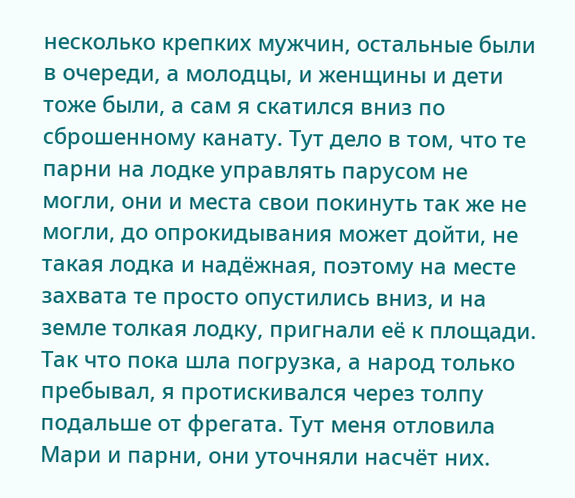несколько крепких мужчин, остальные были в очереди, а молодцы, и женщины и дети тоже были, а сам я скатился вниз по сброшенному канату. Тут дело в том, что те парни на лодке управлять парусом не могли, они и места свои покинуть так же не могли, до опрокидывания может дойти, не такая лодка и надёжная, поэтому на месте захвата те просто опустились вниз, и на земле толкая лодку, пригнали её к площади. Так что пока шла погрузка, а народ только пребывал, я протискивался через толпу подальше от фрегата. Тут меня отловила Мари и парни, они уточняли насчёт них.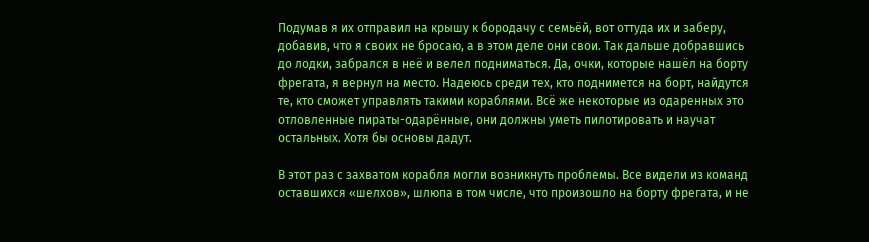Подумав я их отправил на крышу к бородачу с семьёй, вот оттуда их и заберу, добавив, что я своих не бросаю, а в этом деле они свои. Так дальше добравшись до лодки, забрался в неё и велел подниматься. Да, очки, которые нашёл на борту фрегата, я вернул на место. Надеюсь среди тех, кто поднимется на борт, найдутся те, кто сможет управлять такими кораблями. Всё же некоторые из одаренных это отловленные пираты-одарённые, они должны уметь пилотировать и научат остальных. Хотя бы основы дадут.

В этот раз с захватом корабля могли возникнуть проблемы. Все видели из команд оставшихся «шелхов», шлюпа в том числе, что произошло на борту фрегата, и не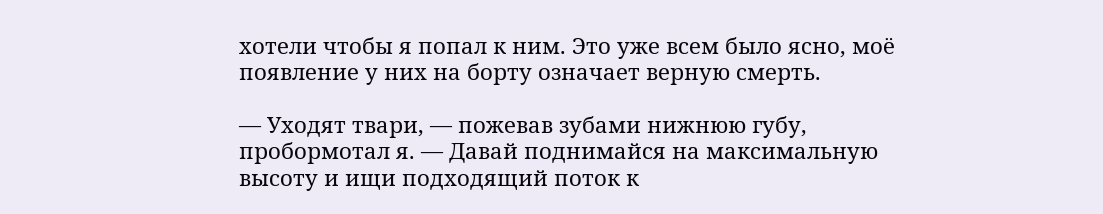хотели чтобы я попал к ним. Это уже всем было ясно, моё появление у них на борту означает верную смерть.

— Уходят твари, — пожевав зубами нижнюю губу, пробормотал я. — Давай поднимайся на максимальную высоту и ищи подходящий поток к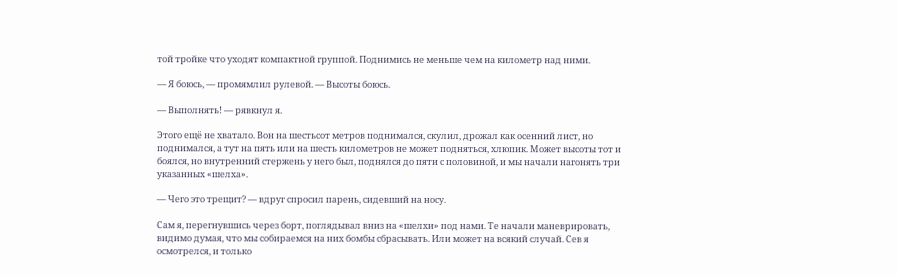той тройке что уходят компактной группой. Поднимись не меньше чем на километр над ними.

— Я боюсь, — промямлил рулевой. — Высоты боюсь.

— Выполнять! — рявкнул я.

Этого ещё не хватало. Вон на шестьсот метров поднимался, скулил, дрожал как осенний лист, но поднимался, а тут на пять или на шесть километров не может подняться, хлюпик. Может высоты тот и боялся, но внутренний стержень у него был, поднялся до пяти с половиной, и мы начали нагонять три указанных «шелха».

— Чего это трещит? — вдруг спросил парень, сидевший на носу.

Сам я, перегнувшись через борт, поглядывал вниз на «шелхи» под нами. Те начали маневрировать, видимо думая, что мы собираемся на них бомбы сбрасывать. Или может на всякий случай. Сев я осмотрелся, и только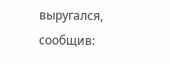выругался, сообщив: